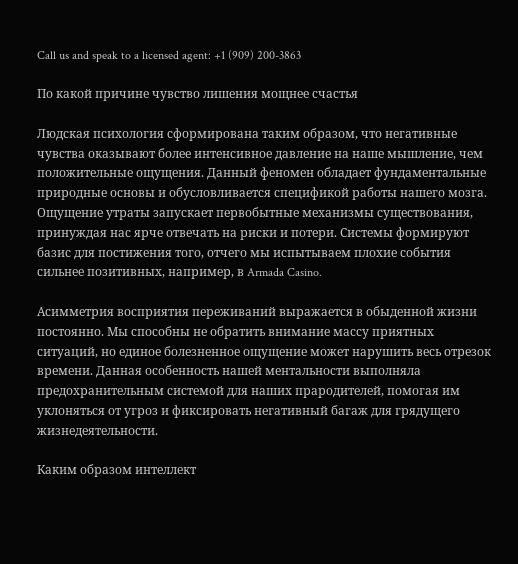Call us and speak to a licensed agent: +1 (909) 200-3863

По какой причине чувство лишения мощнее счастья

Людская психология сформирована таким образом, что негативные чувства оказывают более интенсивное давление на наше мышление, чем положительные ощущения. Данный феномен обладает фундаментальные природные основы и обусловливается спецификой работы нашего мозга. Ощущение утраты запускает первобытные механизмы существования, принуждая нас ярче отвечать на риски и потери. Системы формируют базис для постижения того, отчего мы испытываем плохие события сильнее позитивных, например, в Armada Casino.

Асимметрия восприятия переживаний выражается в обыденной жизни постоянно. Мы способны не обратить внимание массу приятных ситуаций, но единое болезненное ощущение может нарушить весь отрезок времени. Данная особенность нашей ментальности выполняла предохранительным системой для наших прародителей, помогая им уклоняться от угроз и фиксировать негативный багаж для грядущего жизнедеятельности.

Каким образом интеллект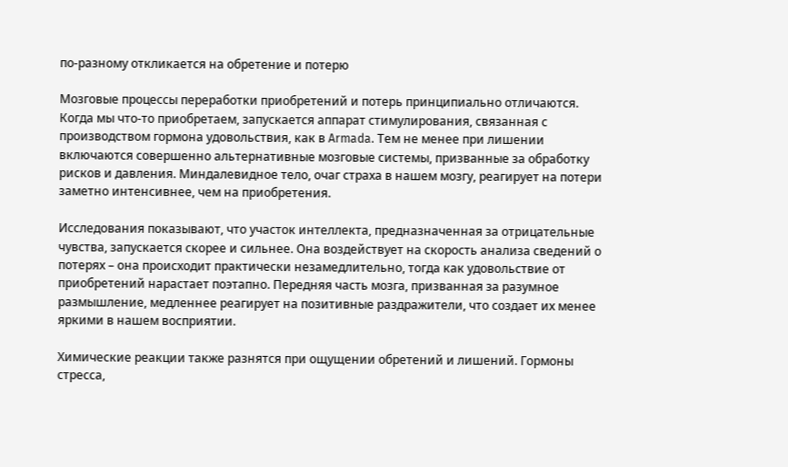по-разному откликается на обретение и потерю

Мозговые процессы переработки приобретений и потерь принципиально отличаются. Когда мы что-то приобретаем, запускается аппарат стимулирования, связанная с производством гормона удовольствия, как в Armada. Тем не менее при лишении включаются совершенно альтернативные мозговые системы, призванные за обработку рисков и давления. Миндалевидное тело, очаг страха в нашем мозгу, реагирует на потери заметно интенсивнее, чем на приобретения.

Исследования показывают, что участок интеллекта, предназначенная за отрицательные чувства, запускается скорее и сильнее. Она воздействует на скорость анализа сведений о потерях – она происходит практически незамедлительно, тогда как удовольствие от приобретений нарастает поэтапно. Передняя часть мозга, призванная за разумное размышление, медленнее реагирует на позитивные раздражители, что создает их менее яркими в нашем восприятии.

Химические реакции также разнятся при ощущении обретений и лишений. Гормоны стресса,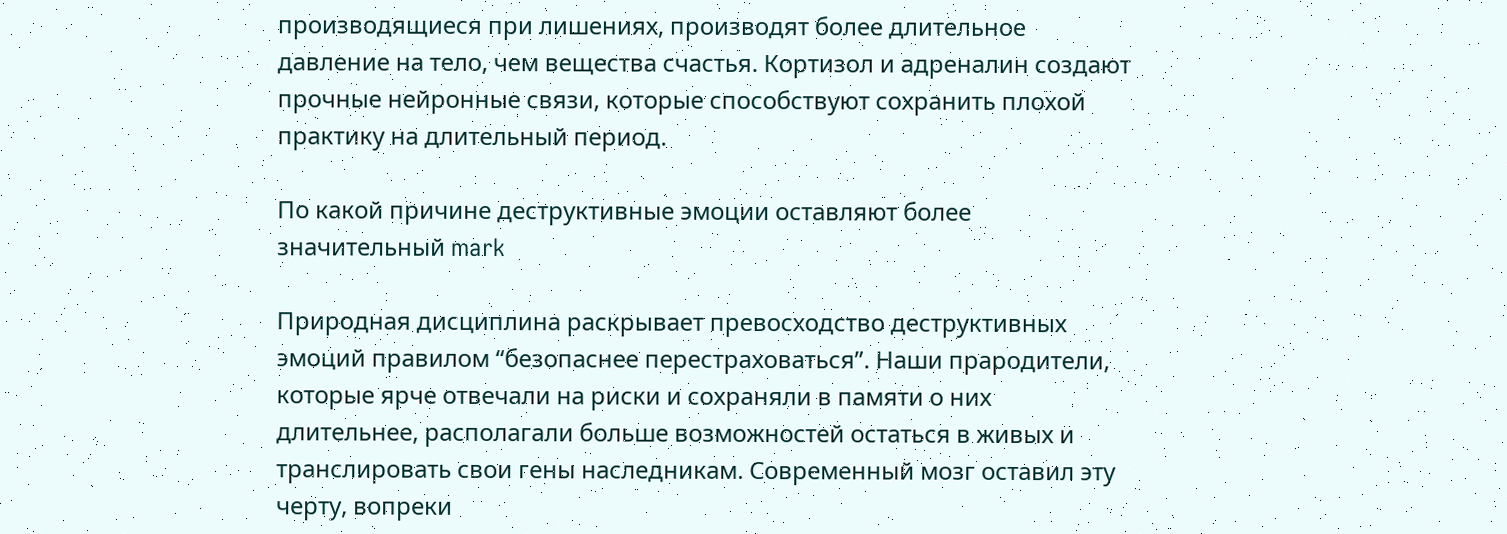производящиеся при лишениях, производят более длительное давление на тело, чем вещества счастья. Кортизол и адреналин создают прочные нейронные связи, которые способствуют сохранить плохой практику на длительный период.

По какой причине деструктивные эмоции оставляют более значительный mark

Природная дисциплина раскрывает превосходство деструктивных эмоций правилом “безопаснее перестраховаться”. Наши прародители, которые ярче отвечали на риски и сохраняли в памяти о них длительнее, располагали больше возможностей остаться в живых и транслировать свои гены наследникам. Современный мозг оставил эту черту, вопреки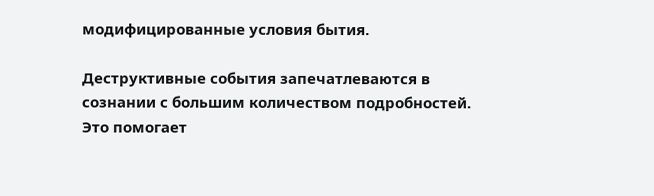модифицированные условия бытия.

Деструктивные события запечатлеваются в сознании с большим количеством подробностей. Это помогает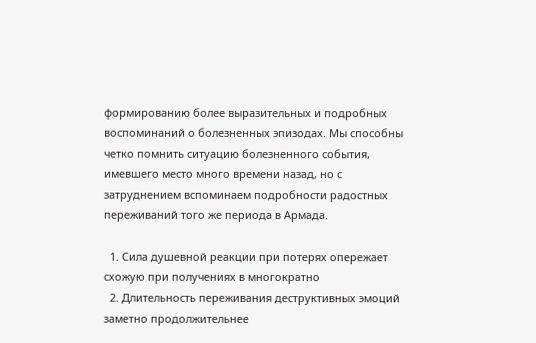формированию более выразительных и подробных воспоминаний о болезненных эпизодах. Мы способны четко помнить ситуацию болезненного события, имевшего место много времени назад, но с затруднением вспоминаем подробности радостных переживаний того же периода в Армада.

  1. Сила душевной реакции при потерях опережает схожую при получениях в многократно
  2. Длительность переживания деструктивных эмоций заметно продолжительнее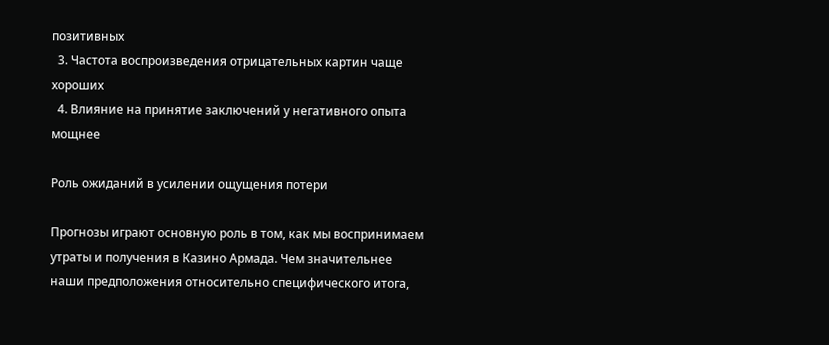позитивных
  3. Частота воспроизведения отрицательных картин чаще хороших
  4. Влияние на принятие заключений у негативного опыта мощнее

Роль ожиданий в усилении ощущения потери

Прогнозы играют основную роль в том, как мы воспринимаем утраты и получения в Казино Армада. Чем значительнее наши предположения относительно специфического итога,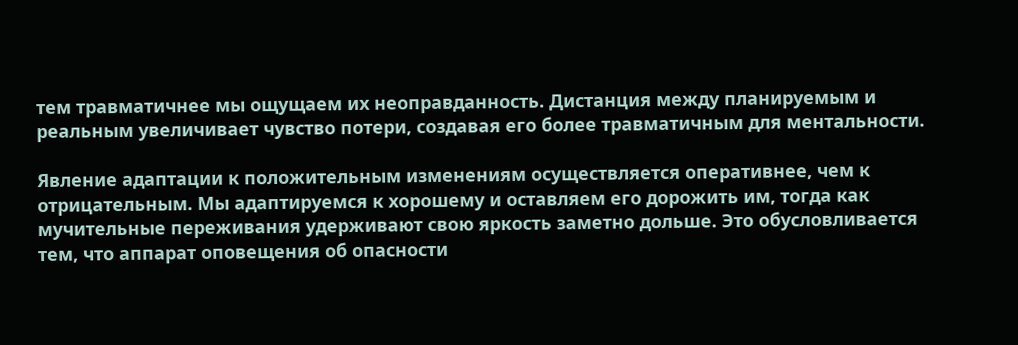тем травматичнее мы ощущаем их неоправданность. Дистанция между планируемым и реальным увеличивает чувство потери, создавая его более травматичным для ментальности.

Явление адаптации к положительным изменениям осуществляется оперативнее, чем к отрицательным. Мы адаптируемся к хорошему и оставляем его дорожить им, тогда как мучительные переживания удерживают свою яркость заметно дольше. Это обусловливается тем, что аппарат оповещения об опасности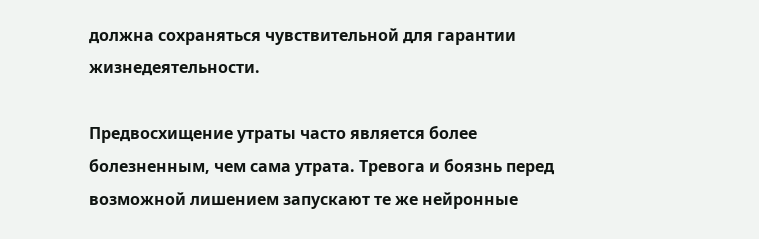должна сохраняться чувствительной для гарантии жизнедеятельности.

Предвосхищение утраты часто является более болезненным, чем сама утрата. Тревога и боязнь перед возможной лишением запускают те же нейронные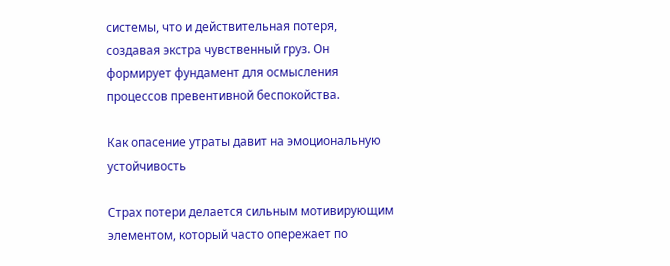системы, что и действительная потеря, создавая экстра чувственный груз. Он формирует фундамент для осмысления процессов превентивной беспокойства.

Как опасение утраты давит на эмоциональную устойчивость

Страх потери делается сильным мотивирующим элементом, который часто опережает по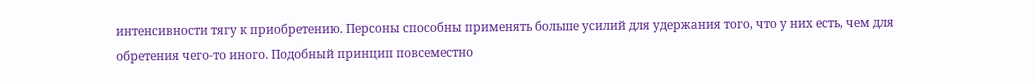интенсивности тягу к приобретению. Персоны способны применять больше усилий для удержания того, что у них есть, чем для обретения чего-то иного. Подобный принцип повсеместно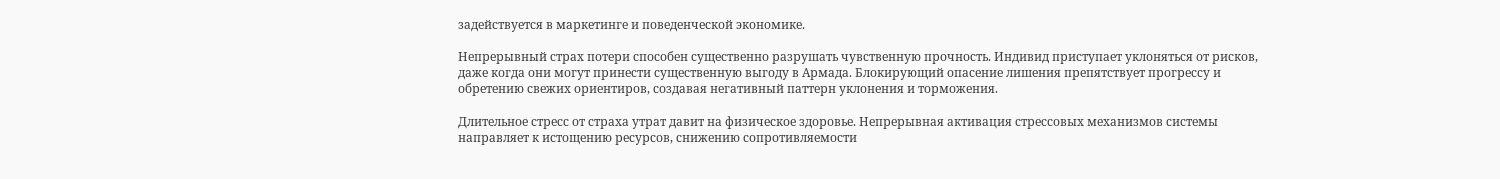задействуется в маркетинге и поведенческой экономике.

Непрерывный страх потери способен существенно разрушать чувственную прочность. Индивид приступает уклоняться от рисков, даже когда они могут принести существенную выгоду в Армада. Блокирующий опасение лишения препятствует прогрессу и обретению свежих ориентиров, создавая негативный паттерн уклонения и торможения.

Длительное стресс от страха утрат давит на физическое здоровье. Непрерывная активация стрессовых механизмов системы направляет к истощению ресурсов, снижению сопротивляемости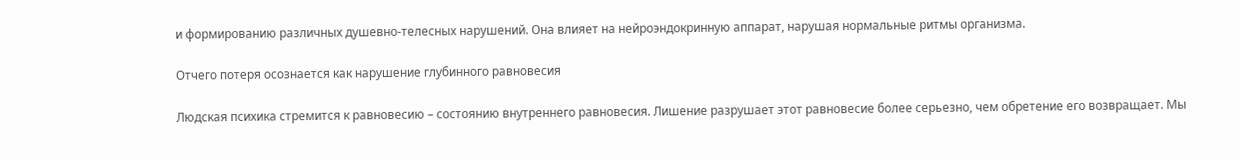и формированию различных душевно-телесных нарушений. Она влияет на нейроэндокринную аппарат, нарушая нормальные ритмы организма.

Отчего потеря осознается как нарушение глубинного равновесия

Людская психика стремится к равновесию – состоянию внутреннего равновесия. Лишение разрушает этот равновесие более серьезно, чем обретение его возвращает. Мы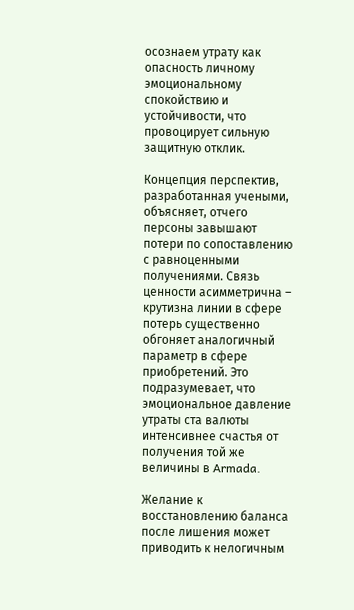осознаем утрату как опасность личному эмоциональному спокойствию и устойчивости, что провоцирует сильную защитную отклик.

Концепция перспектив, разработанная учеными, объясняет, отчего персоны завышают потери по сопоставлению с равноценными получениями. Связь ценности асимметрична – крутизна линии в сфере потерь существенно обгоняет аналогичный параметр в сфере приобретений. Это подразумевает, что эмоциональное давление утраты ста валюты интенсивнее счастья от получения той же величины в Armada.

Желание к восстановлению баланса после лишения может приводить к нелогичным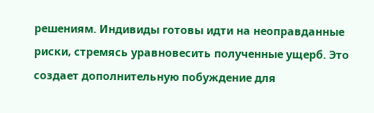решениям. Индивиды готовы идти на неоправданные риски, стремясь уравновесить полученные ущерб. Это создает дополнительную побуждение для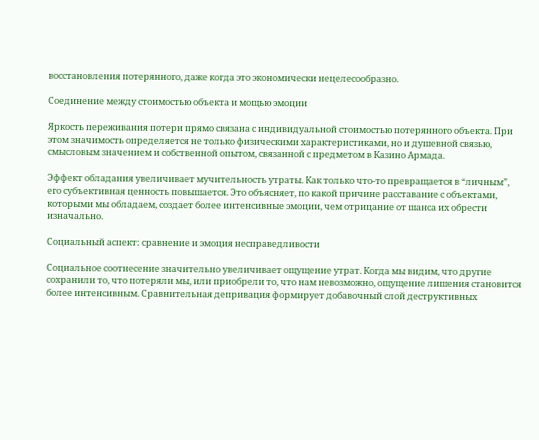восстановления потерянного, даже когда это экономически нецелесообразно.

Соединение между стоимостью объекта и мощью эмоции

Яркость переживания потери прямо связана с индивидуальной стоимостью потерянного объекта. При этом значимость определяется не только физическими характеристиками, но и душевной связью, смысловым значением и собственной опытом, связанной с предметом в Казино Армада.

Эффект обладания увеличивает мучительность утраты. Как только что-то превращается в “личным”, его субъективная ценность повышается. Это объясняет, по какой причине расставание с объектами, которыми мы обладаем, создает более интенсивные эмоции, чем отрицание от шанса их обрести изначально.

Социальный аспект: сравнение и эмоция несправедливости

Социальное соотнесение значительно увеличивает ощущение утрат. Когда мы видим, что другие сохранили то, что потеряли мы, или приобрели то, что нам невозможно, ощущение лишения становится более интенсивным. Сравнительная депривация формирует добавочный слой деструктивных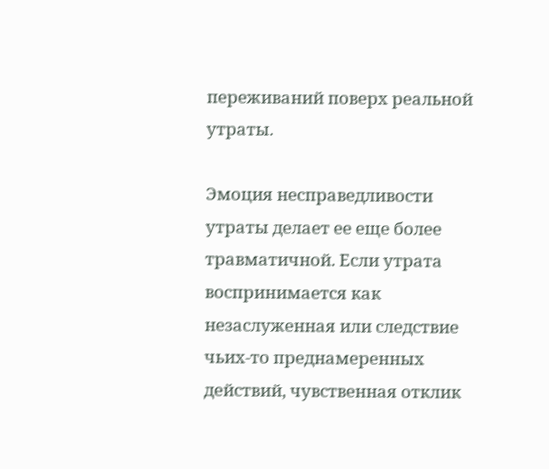переживаний поверх реальной утраты.

Эмоция несправедливости утраты делает ее еще более травматичной. Если утрата воспринимается как незаслуженная или следствие чьих-то преднамеренных действий, чувственная отклик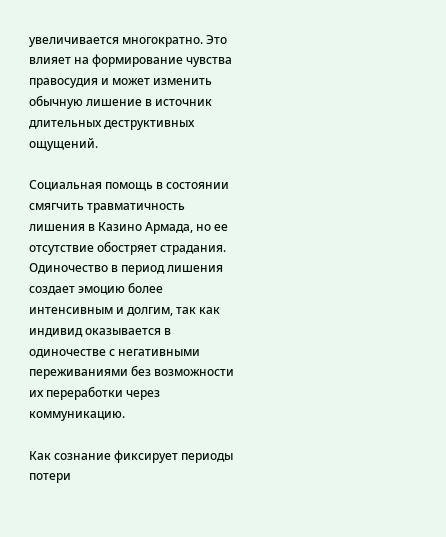увеличивается многократно. Это влияет на формирование чувства правосудия и может изменить обычную лишение в источник длительных деструктивных ощущений.

Социальная помощь в состоянии смягчить травматичность лишения в Казино Армада, но ее отсутствие обостряет страдания. Одиночество в период лишения создает эмоцию более интенсивным и долгим, так как индивид оказывается в одиночестве с негативными переживаниями без возможности их переработки через коммуникацию.

Как сознание фиксирует периоды потери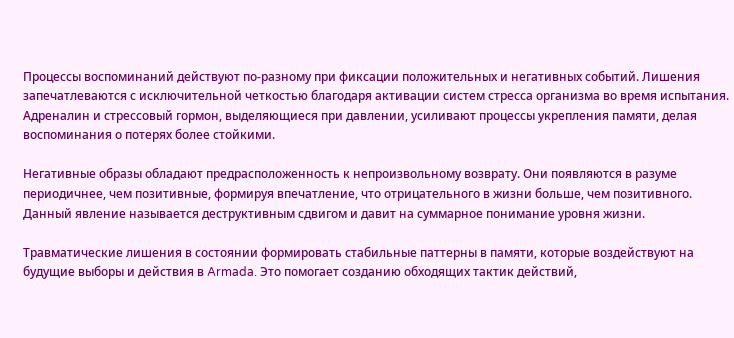Процессы воспоминаний действуют по-разному при фиксации положительных и негативных событий. Лишения запечатлеваются с исключительной четкостью благодаря активации систем стресса организма во время испытания. Адреналин и стрессовый гормон, выделяющиеся при давлении, усиливают процессы укрепления памяти, делая воспоминания о потерях более стойкими.

Негативные образы обладают предрасположенность к непроизвольному возврату. Они появляются в разуме периодичнее, чем позитивные, формируя впечатление, что отрицательного в жизни больше, чем позитивного. Данный явление называется деструктивным сдвигом и давит на суммарное понимание уровня жизни.

Травматические лишения в состоянии формировать стабильные паттерны в памяти, которые воздействуют на будущие выборы и действия в Armada. Это помогает созданию обходящих тактик действий,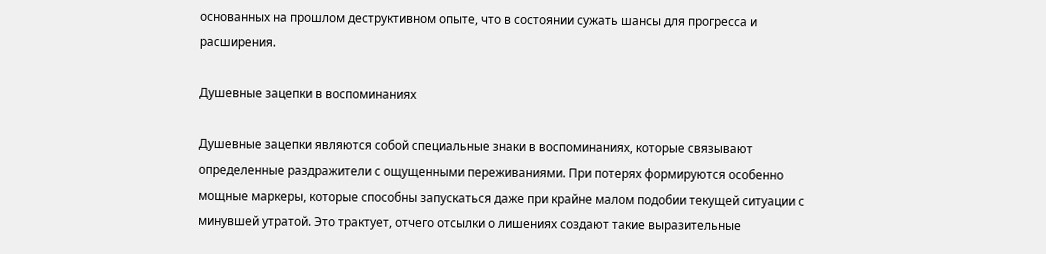основанных на прошлом деструктивном опыте, что в состоянии сужать шансы для прогресса и расширения.

Душевные зацепки в воспоминаниях

Душевные зацепки являются собой специальные знаки в воспоминаниях, которые связывают определенные раздражители с ощущенными переживаниями. При потерях формируются особенно мощные маркеры, которые способны запускаться даже при крайне малом подобии текущей ситуации с минувшей утратой. Это трактует, отчего отсылки о лишениях создают такие выразительные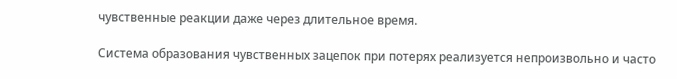чувственные реакции даже через длительное время.

Система образования чувственных зацепок при потерях реализуется непроизвольно и часто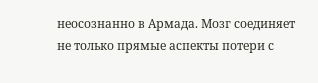неосознанно в Армада. Мозг соединяет не только прямые аспекты потери с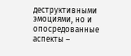деструктивными эмоциями, но и опосредованные аспекты –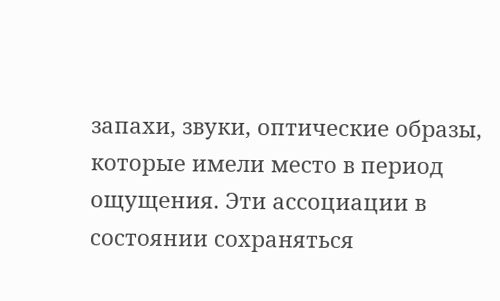запахи, звуки, оптические образы, которые имели место в период ощущения. Эти ассоциации в состоянии сохраняться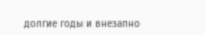долгие годы и внезапно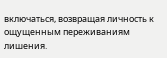включаться, возвращая личность к ощущенным переживаниям лишения.